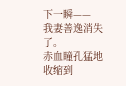下一瞬——
我妻善逸消失了。
赤血瞳孔猛地收缩到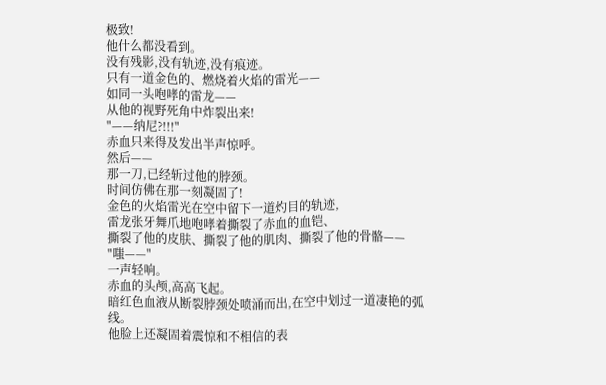极致!
他什么都没看到。
没有残影,没有轨迹,没有痕迹。
只有一道金色的、燃烧着火焰的雷光——
如同一头咆哮的雷龙——
从他的视野死角中炸裂出来!
"——纳尼?!!!"
赤血只来得及发出半声惊呼。
然后——
那一刀,已经斩过他的脖颈。
时间仿佛在那一刻凝固了!
金色的火焰雷光在空中留下一道灼目的轨迹,
雷龙张牙舞爪地咆哮着撕裂了赤血的血铠、
撕裂了他的皮肤、撕裂了他的肌肉、撕裂了他的骨骼——
"嗤——"
一声轻响。
赤血的头颅,高高飞起。
暗红色血液从断裂脖颈处喷涌而出,在空中划过一道凄艳的弧线。
他脸上还凝固着震惊和不相信的表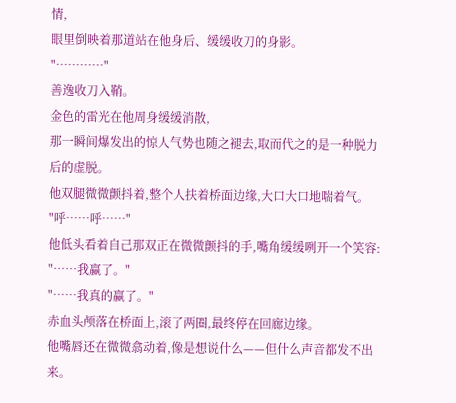情,
眼里倒映着那道站在他身后、缓缓收刀的身影。
"…………"
善逸收刀入鞘。
金色的雷光在他周身缓缓消散,
那一瞬间爆发出的惊人气势也随之褪去,取而代之的是一种脱力后的虚脱。
他双腿微微颤抖着,整个人扶着桥面边缘,大口大口地喘着气。
"呼……呼……"
他低头看着自己那双正在微微颤抖的手,嘴角缓缓咧开一个笑容:
"……我赢了。"
"……我真的赢了。"
赤血头颅落在桥面上,滚了两圈,最终停在回廊边缘。
他嘴唇还在微微翕动着,像是想说什么——但什么声音都发不出来。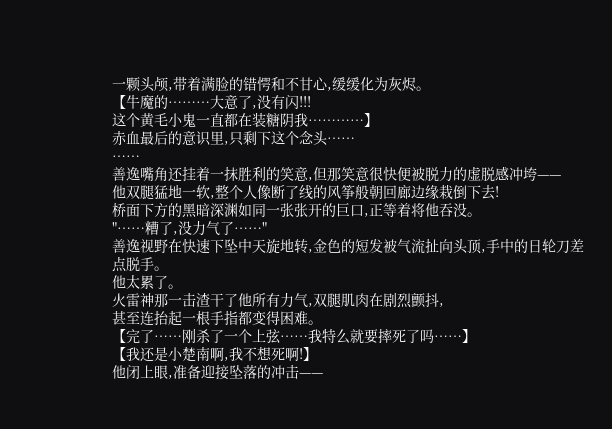一颗头颅,带着满脸的错愕和不甘心,缓缓化为灰烬。
【牛魔的………大意了,没有闪!!!
这个黄毛小鬼一直都在装糖阴我…………】
赤血最后的意识里,只剩下这个念头……
……
善逸嘴角还挂着一抹胜利的笑意,但那笑意很快便被脱力的虚脱感冲垮——
他双腿猛地一软,整个人像断了线的风筝般朝回廊边缘栽倒下去!
桥面下方的黑暗深渊如同一张张开的巨口,正等着将他吞没。
"……糟了,没力气了……"
善逸视野在快速下坠中天旋地转,金色的短发被气流扯向头顶,手中的日轮刀差点脱手。
他太累了。
火雷神那一击渣干了他所有力气,双腿肌肉在剧烈颤抖,
甚至连抬起一根手指都变得困难。
【完了……刚杀了一个上弦……我特么就要摔死了吗……】
【我还是小楚南啊,我不想死啊!】
他闭上眼,准备迎接坠落的冲击——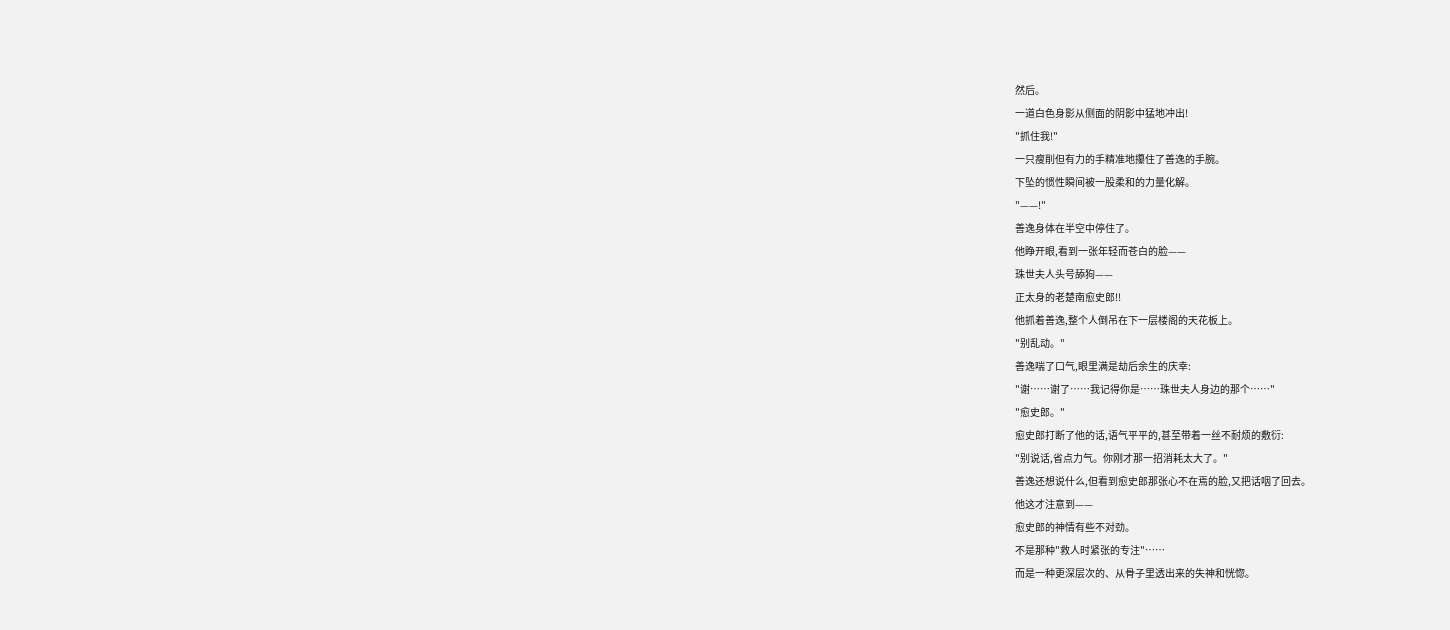然后。
一道白色身影从侧面的阴影中猛地冲出!
"抓住我!"
一只瘦削但有力的手精准地攥住了善逸的手腕。
下坠的惯性瞬间被一股柔和的力量化解。
"——!"
善逸身体在半空中停住了。
他睁开眼,看到一张年轻而苍白的脸——
珠世夫人头号舔狗——
正太身的老楚南愈史郎!!
他抓着善逸,整个人倒吊在下一层楼阁的天花板上。
"别乱动。"
善逸喘了口气,眼里满是劫后余生的庆幸:
"谢……谢了……我记得你是……珠世夫人身边的那个……"
"愈史郎。"
愈史郎打断了他的话,语气平平的,甚至带着一丝不耐烦的敷衍:
"别说话,省点力气。你刚才那一招消耗太大了。"
善逸还想说什么,但看到愈史郎那张心不在焉的脸,又把话咽了回去。
他这才注意到——
愈史郎的神情有些不对劲。
不是那种"救人时紧张的专注"……
而是一种更深层次的、从骨子里透出来的失神和恍惚。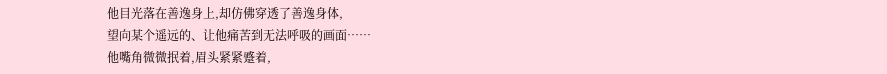他目光落在善逸身上,却仿佛穿透了善逸身体,
望向某个遥远的、让他痛苦到无法呼吸的画面……
他嘴角微微抿着,眉头紧紧蹙着,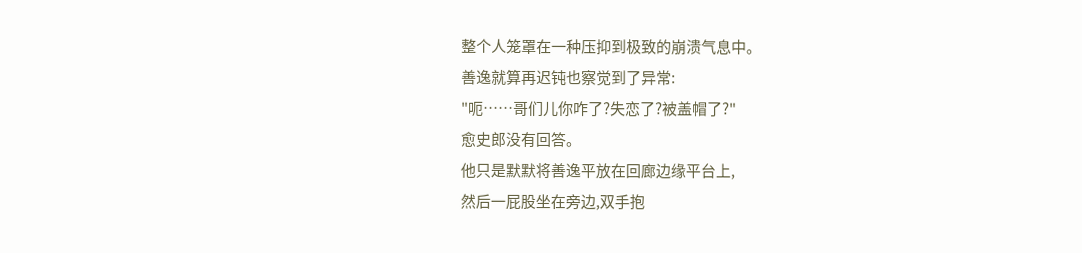整个人笼罩在一种压抑到极致的崩溃气息中。
善逸就算再迟钝也察觉到了异常:
"呃……哥们儿你咋了?失恋了?被盖帽了?"
愈史郎没有回答。
他只是默默将善逸平放在回廊边缘平台上,
然后一屁股坐在旁边,双手抱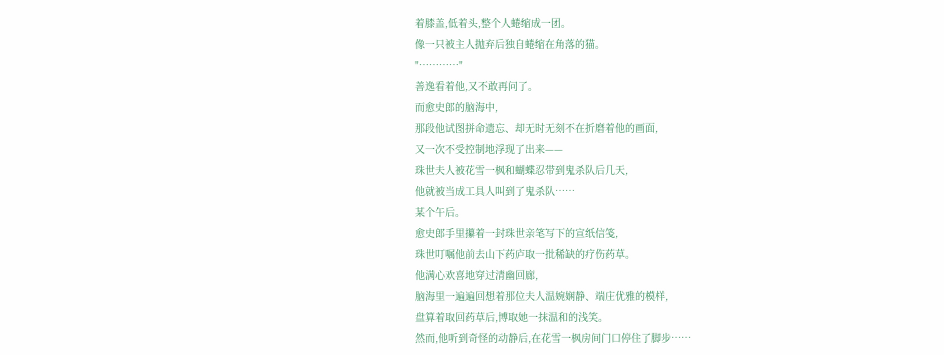着膝盖,低着头,整个人蜷缩成一团。
像一只被主人抛弃后独自蜷缩在角落的猫。
"…………"
善逸看着他,又不敢再问了。
而愈史郎的脑海中,
那段他试图拼命遗忘、却无时无刻不在折磨着他的画面,
又一次不受控制地浮现了出来——
珠世夫人被花雪一枫和蝴蝶忍带到鬼杀队后几天,
他就被当成工具人叫到了鬼杀队……
某个午后。
愈史郎手里攥着一封珠世亲笔写下的宣纸信笺,
珠世叮嘱他前去山下药庐取一批稀缺的疗伤药草。
他满心欢喜地穿过清幽回廊,
脑海里一遍遍回想着那位夫人温婉娴静、端庄优雅的模样,
盘算着取回药草后,博取她一抹温和的浅笑。
然而,他听到奇怪的动静后,在花雪一枫房间门口停住了脚步……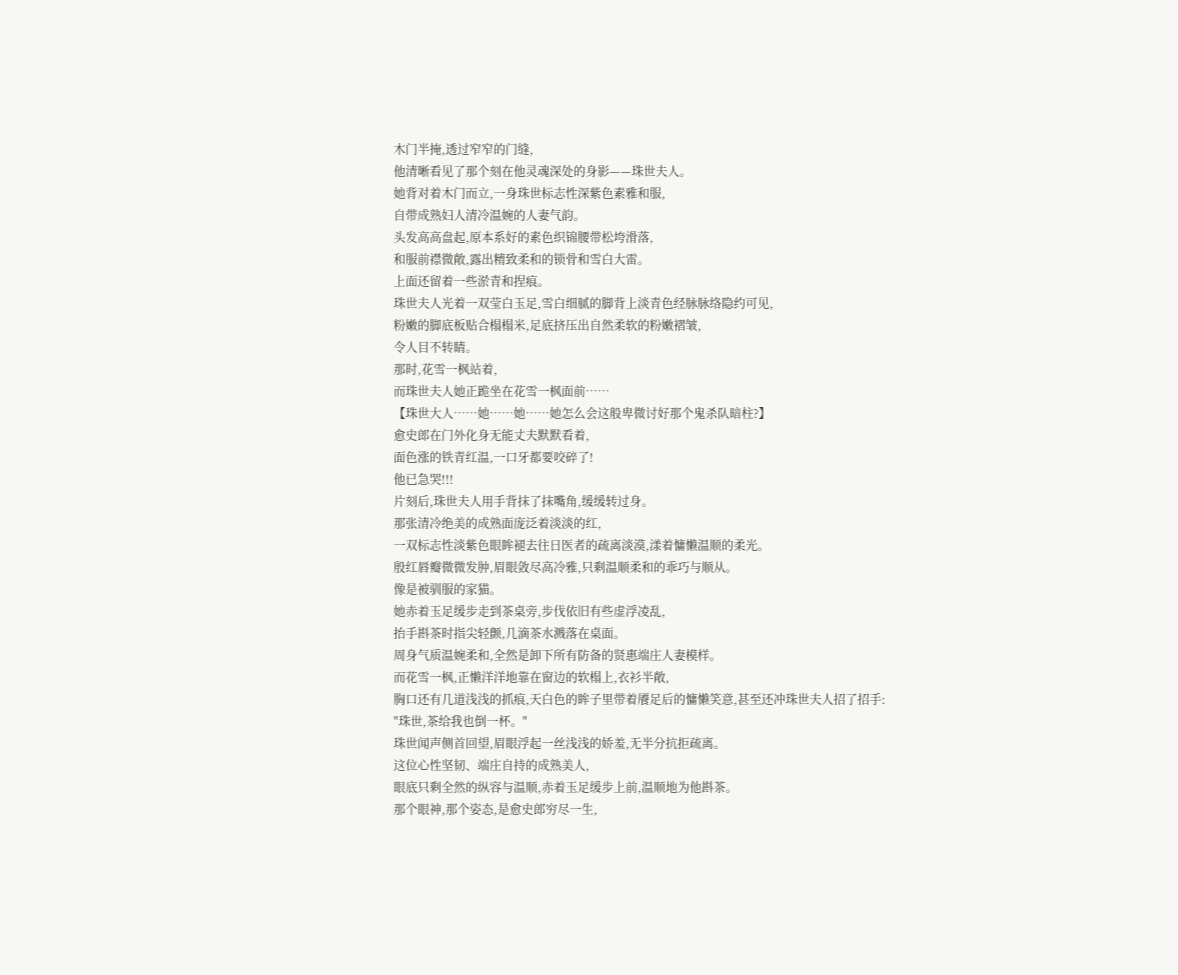木门半掩,透过窄窄的门缝,
他清晰看见了那个刻在他灵魂深处的身影——珠世夫人。
她背对着木门而立,一身珠世标志性深紫色素雅和服,
自带成熟妇人清冷温婉的人妻气韵。
头发高高盘起,原本系好的素色织锦腰带松垮滑落,
和服前襟微敞,露出精致柔和的锁骨和雪白大雷。
上面还留着一些淤青和捏痕。
珠世夫人光着一双莹白玉足,雪白细腻的脚背上淡青色经脉脉络隐约可见,
粉嫩的脚底板贴合榻榻米,足底挤压出自然柔软的粉嫩褶皱,
令人目不转睛。
那时,花雪一枫站着,
而珠世夫人她正跪坐在花雪一枫面前……
【珠世大人……她……她……她怎么会这般卑微讨好那个鬼杀队暗柱?】
愈史郎在门外化身无能丈夫默默看着,
面色涨的铁青红温,一口牙都要咬碎了!
他已急哭!!!
片刻后,珠世夫人用手背抹了抹嘴角,缓缓转过身。
那张清冷绝美的成熟面庞泛着淡淡的红,
一双标志性淡紫色眼眸褪去往日医者的疏离淡漠,漾着慵懒温顺的柔光。
殷红唇瓣微微发肿,眉眼敛尽高冷雅,只剩温顺柔和的乖巧与顺从。
像是被驯服的家猫。
她赤着玉足缓步走到茶桌旁,步伐依旧有些虚浮凌乱,
抬手斟茶时指尖轻颤,几滴茶水溅落在桌面。
周身气质温婉柔和,全然是卸下所有防备的贤惠端庄人妻模样。
而花雪一枫,正懒洋洋地靠在窗边的软榻上,衣衫半敞,
胸口还有几道浅浅的抓痕,天白色的眸子里带着餍足后的慵懒笑意,甚至还冲珠世夫人招了招手:
"珠世,茶给我也倒一杯。"
珠世闻声侧首回望,眉眼浮起一丝浅浅的娇羞,无半分抗拒疏离。
这位心性坚韧、端庄自持的成熟美人,
眼底只剩全然的纵容与温顺,赤着玉足缓步上前,温顺地为他斟茶。
那个眼神,那个姿态,是愈史郎穷尽一生,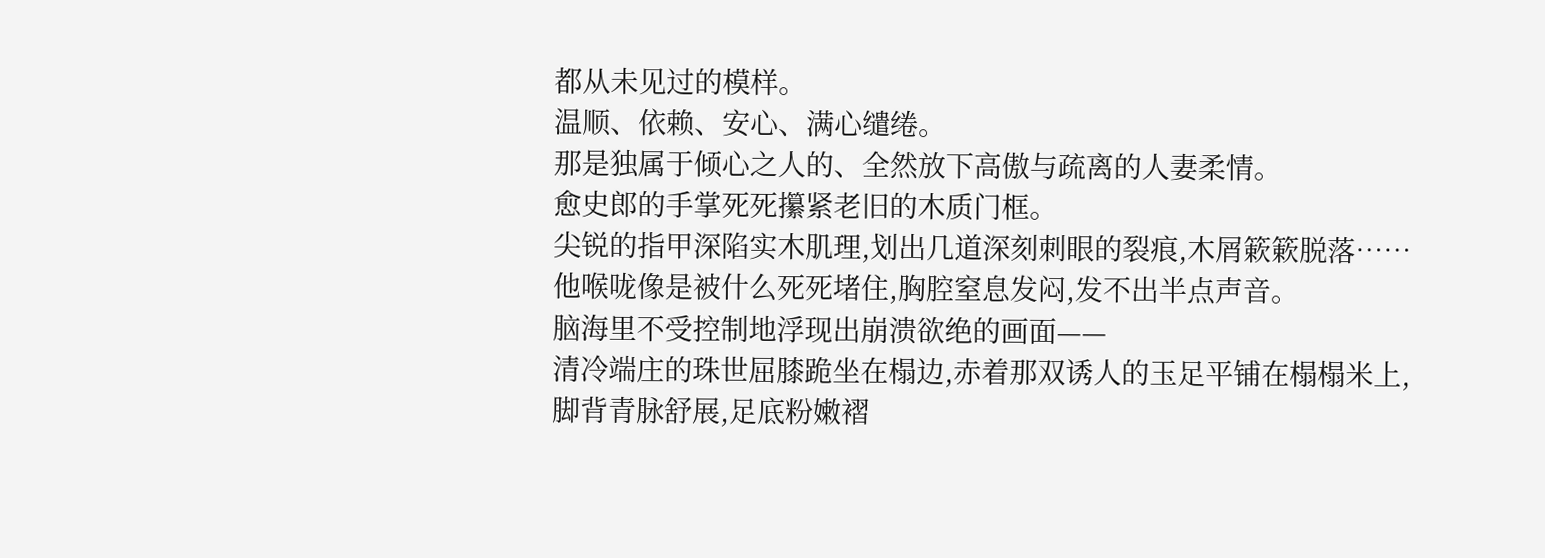都从未见过的模样。
温顺、依赖、安心、满心缱绻。
那是独属于倾心之人的、全然放下高傲与疏离的人妻柔情。
愈史郎的手掌死死攥紧老旧的木质门框。
尖锐的指甲深陷实木肌理,划出几道深刻刺眼的裂痕,木屑簌簌脱落……
他喉咙像是被什么死死堵住,胸腔窒息发闷,发不出半点声音。
脑海里不受控制地浮现出崩溃欲绝的画面——
清冷端庄的珠世屈膝跪坐在榻边,赤着那双诱人的玉足平铺在榻榻米上,
脚背青脉舒展,足底粉嫩褶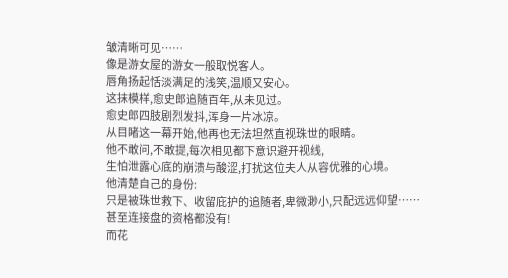皱清晰可见……
像是游女屋的游女一般取悦客人。
唇角扬起恬淡满足的浅笑,温顺又安心。
这抹模样,愈史郎追随百年,从未见过。
愈史郎四肢剧烈发抖,浑身一片冰凉。
从目睹这一幕开始,他再也无法坦然直视珠世的眼睛。
他不敢问,不敢提,每次相见都下意识避开视线,
生怕泄露心底的崩溃与酸涩,打扰这位夫人从容优雅的心境。
他清楚自己的身份:
只是被珠世救下、收留庇护的追随者,卑微渺小,只配远远仰望……
甚至连接盘的资格都没有!
而花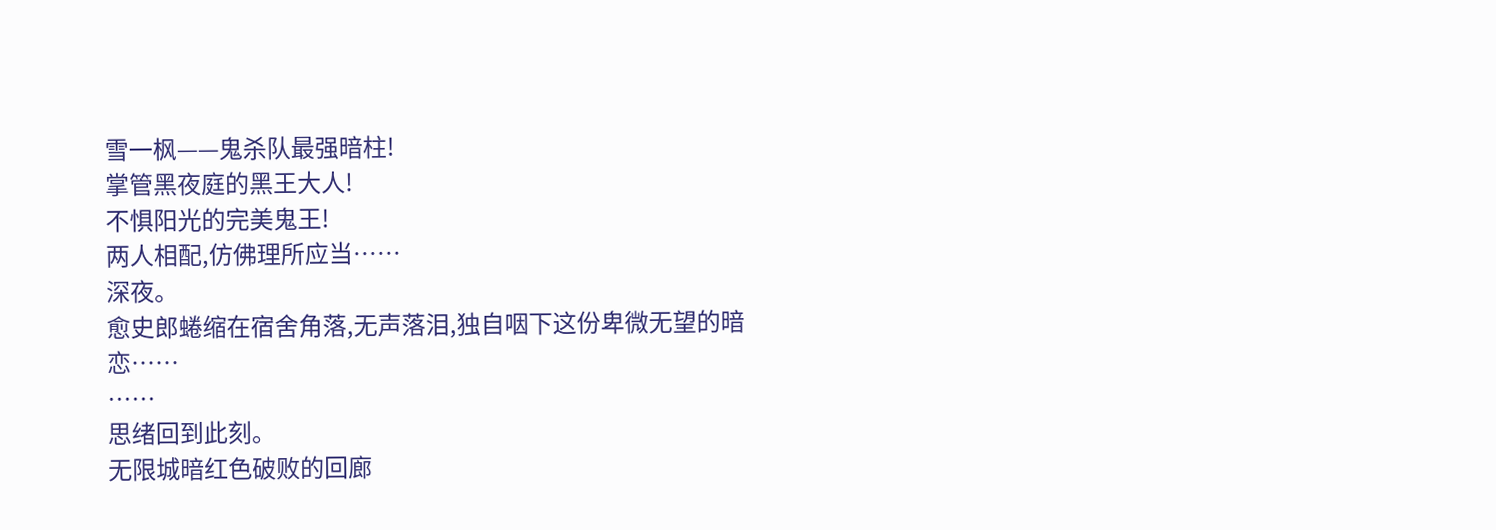雪一枫——鬼杀队最强暗柱!
掌管黑夜庭的黑王大人!
不惧阳光的完美鬼王!
两人相配,仿佛理所应当……
深夜。
愈史郎蜷缩在宿舍角落,无声落泪,独自咽下这份卑微无望的暗恋……
……
思绪回到此刻。
无限城暗红色破败的回廊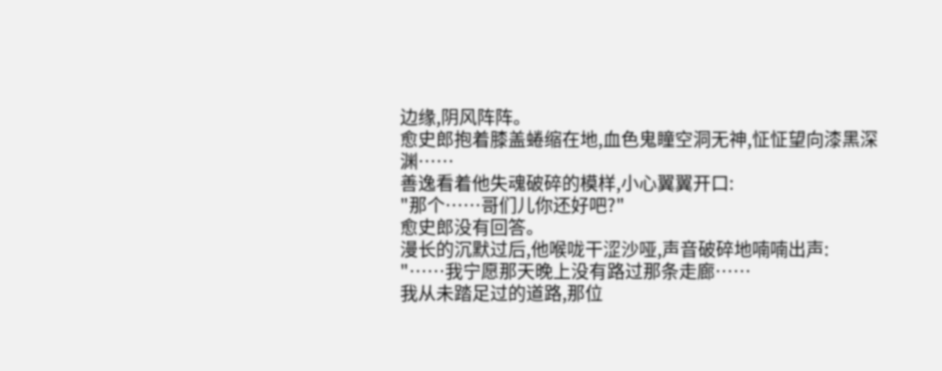边缘,阴风阵阵。
愈史郎抱着膝盖蜷缩在地,血色鬼瞳空洞无神,怔怔望向漆黑深渊……
善逸看着他失魂破碎的模样,小心翼翼开口:
"那个……哥们儿你还好吧?"
愈史郎没有回答。
漫长的沉默过后,他喉咙干涩沙哑,声音破碎地喃喃出声:
"……我宁愿那天晚上没有路过那条走廊……
我从未踏足过的道路,那位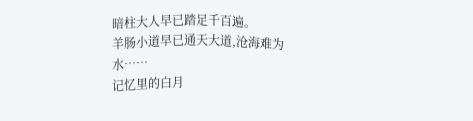暗柱大人早已踏足千百遍。
羊肠小道早已通天大道,沧海难为水……
记忆里的白月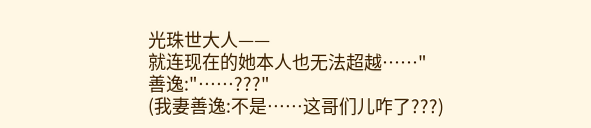光珠世大人——
就连现在的她本人也无法超越……"
善逸:"……???"
(我妻善逸:不是……这哥们儿咋了???)